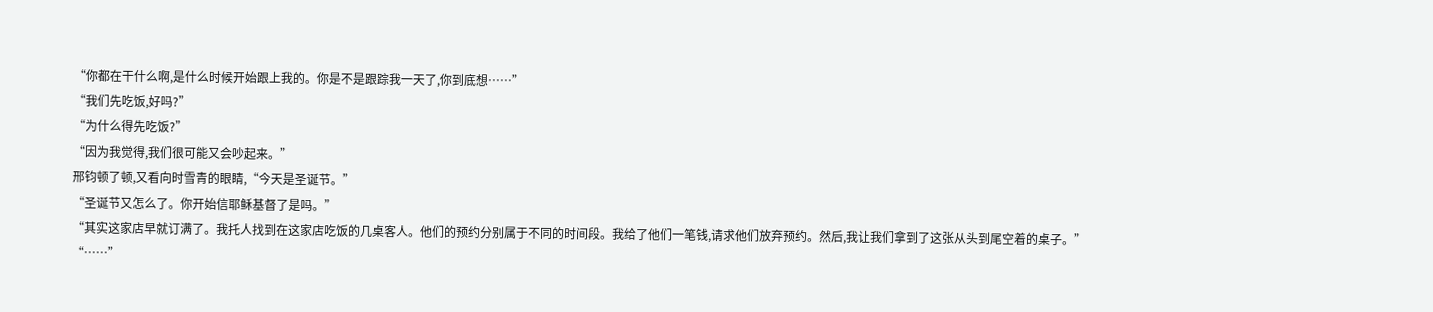“你都在干什么啊,是什么时候开始跟上我的。你是不是跟踪我一天了,你到底想……”
“我们先吃饭,好吗?”
“为什么得先吃饭?”
“因为我觉得,我们很可能又会吵起来。”
邢钧顿了顿,又看向时雪青的眼睛,“今天是圣诞节。”
“圣诞节又怎么了。你开始信耶稣基督了是吗。”
“其实这家店早就订满了。我托人找到在这家店吃饭的几桌客人。他们的预约分别属于不同的时间段。我给了他们一笔钱,请求他们放弃预约。然后,我让我们拿到了这张从头到尾空着的桌子。”
“……”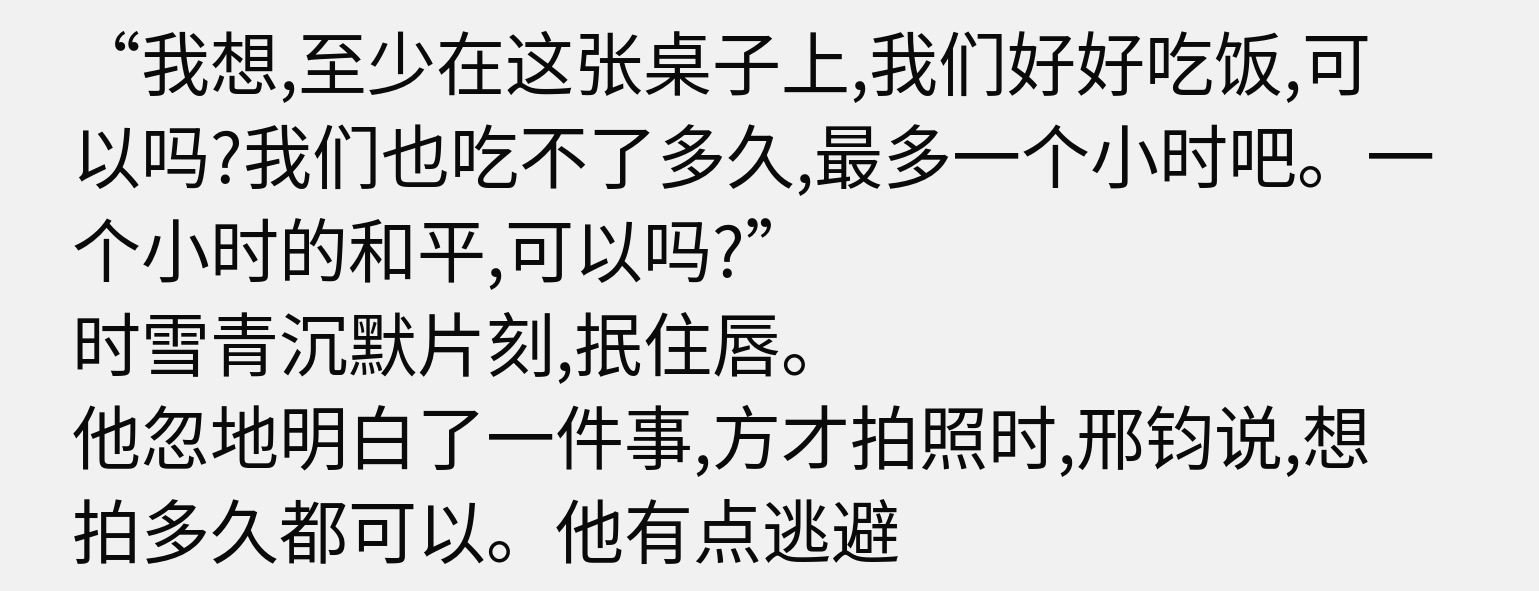“我想,至少在这张桌子上,我们好好吃饭,可以吗?我们也吃不了多久,最多一个小时吧。一个小时的和平,可以吗?”
时雪青沉默片刻,抿住唇。
他忽地明白了一件事,方才拍照时,邢钧说,想拍多久都可以。他有点逃避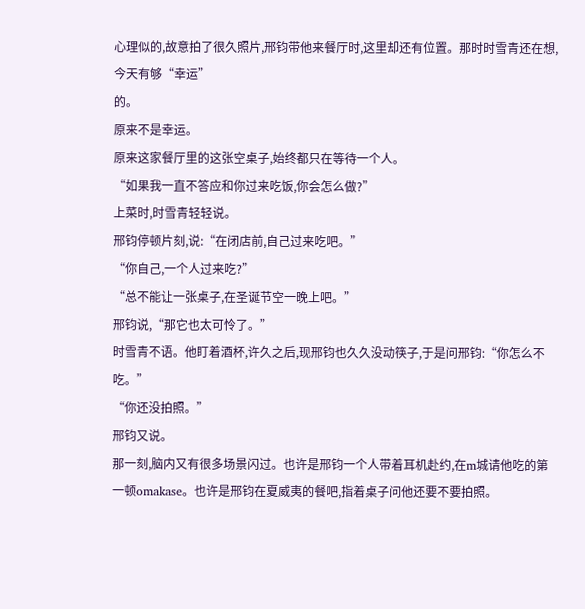心理似的,故意拍了很久照片,邢钧带他来餐厅时,这里却还有位置。那时时雪青还在想,今天有够“幸运”
的。
原来不是幸运。
原来这家餐厅里的这张空桌子,始终都只在等待一个人。
“如果我一直不答应和你过来吃饭,你会怎么做?”
上菜时,时雪青轻轻说。
邢钧停顿片刻,说:“在闭店前,自己过来吃吧。”
“你自己,一个人过来吃?”
“总不能让一张桌子,在圣诞节空一晚上吧。”
邢钧说,“那它也太可怜了。”
时雪青不语。他盯着酒杯,许久之后,现邢钧也久久没动筷子,于是问邢钧:“你怎么不吃。”
“你还没拍照。”
邢钧又说。
那一刻,脑内又有很多场景闪过。也许是邢钧一个人带着耳机赴约,在m城请他吃的第一顿omakase。也许是邢钧在夏威夷的餐吧,指着桌子问他还要不要拍照。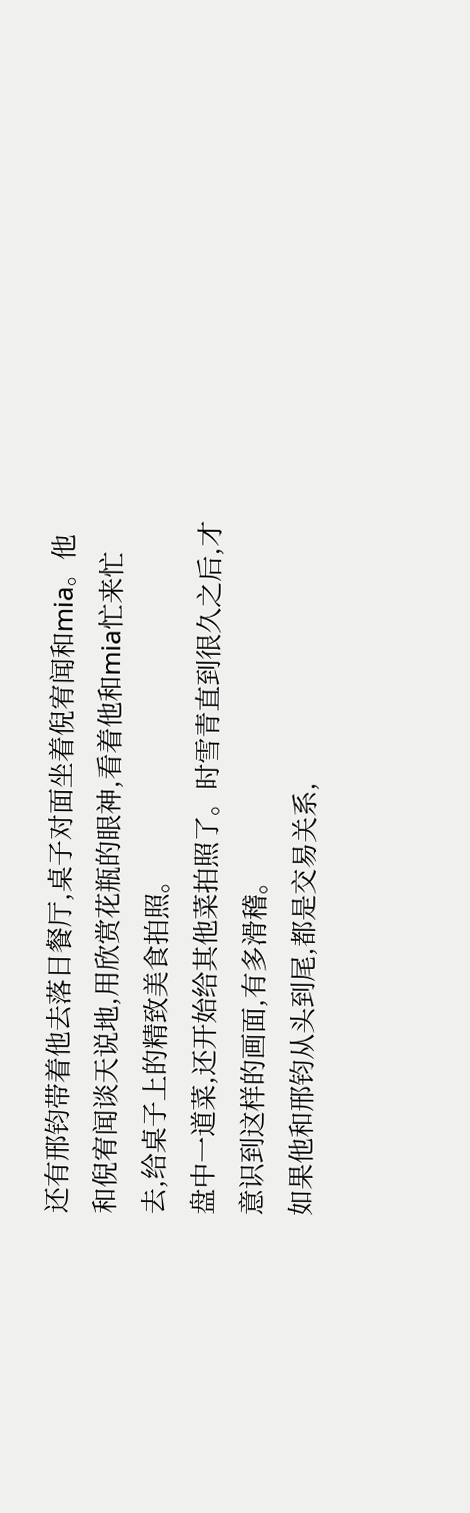还有邢钧带着他去落日餐厅,桌子对面坐着倪宥闻和mia。他和倪宥闻谈天说地,用欣赏花瓶的眼神,看着他和mia忙来忙去,给桌子上的精致美食拍照。
盘中一道菜,还开始给其他菜拍照了。时雪青直到很久之后,才意识到这样的画面,有多滑稽。
如果他和邢钧从头到尾,都是交易关系,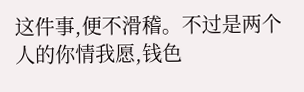这件事,便不滑稽。不过是两个人的你情我愿,钱色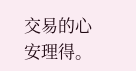交易的心安理得。